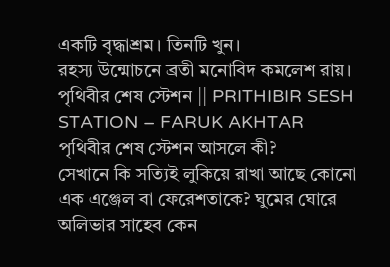একটি বৃদ্ধাশ্রম। তিনটি খুন।
রহস্য উন্মোচনে ব্রতী মনোবিদ কমলেশ রায়।
পৃথিবীর শেষ স্টেশন || PRITHIBIR SESH STATION – FARUK AKHTAR
পৃথিবীর শেষ স্টেশন আসলে কী?
সেখানে কি সত্যিই লুকিয়ে রাখা আছে কোনো এক এঞ্জেল বা ফেরেশতাকে? ঘুমের ঘোরে অলিভার সাহেব কেন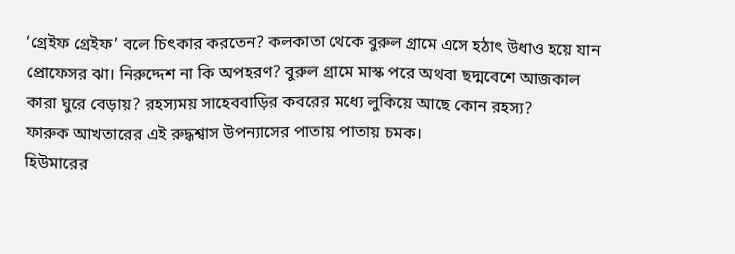‘গ্রেইফ গ্রেইফ’ বলে চিৎকার করতেন? কলকাতা থেকে বুরুল গ্রামে এসে হঠাৎ উধাও হয়ে যান প্রোফেসর ঝা। নিরুদ্দেশ না কি অপহরণ? বুরুল গ্রামে মাস্ক পরে অথবা ছদ্মবেশে আজকাল কারা ঘুরে বেড়ায়? রহস্যময় সাহেববাড়ির কবরের মধ্যে লুকিয়ে আছে কোন রহস্য?
ফারুক আখতারের এই রুদ্ধশ্বাস উপন্যাসের পাতায় পাতায় চমক।
হিউমারের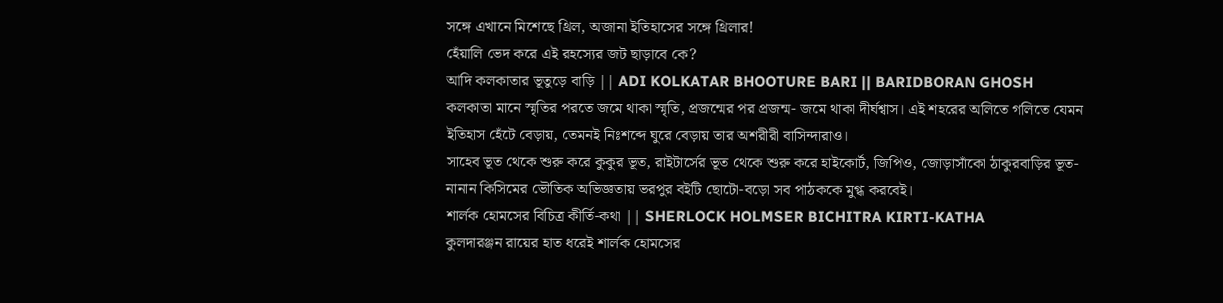সঙ্গে এখানে মিশেছে থ্রিল, অজানা ইতিহাসের সঙ্গে থ্রিলার!
হেঁয়ালি ভেদ করে এই রহস্যের জট ছাড়াবে কে?
আদি কলকাতার ভূতুড়ে বাড়ি || ADI KOLKATAR BHOOTURE BARI || BARIDBORAN GHOSH
কলকাতা মানে স্মৃতির পরতে জমে থাকা স্মৃতি, প্রজন্মের পর প্রজন্ম- জমে থাকা দীর্ঘশ্বাস। এই শহরের অলিতে গলিতে যেমন ইতিহাস হেঁটে বেড়ায়, তেমনই নিঃশব্দে ঘুরে বেড়ায় তার অশরীরী বাসিন্দারাও।
সাহেব ভূত থেকে শুরু করে কুকুর ভূত, রাইটার্সের ভূত থেকে শুরু করে হাইকোর্ট, জিপিও, জোড়াসাঁকো ঠাকুরবাড়ির ভূত- নানান কিসিমের ভৌতিক অভিজ্ঞতায় ভরপুর বইটি ছোটো-বড়ো সব পাঠককে মুগ্ধ করবেই।
শার্লক হোমসের বিচিত্র কীর্তি-কথা || SHERLOCK HOLMSER BICHITRA KIRTI-KATHA
কুলদারঞ্জন রায়ের হাত ধরেই শার্লক হোমসের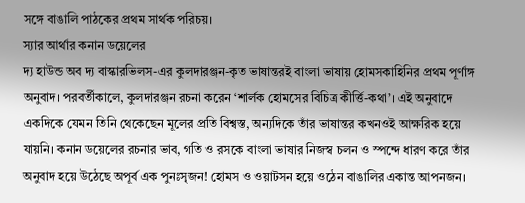সঙ্গে বাঙালি পাঠকের প্রথম সার্থক পরিচয়।
স্যার আর্থার কনান ডয়েলের
দ্য হাউন্ড অব দ্য বাস্কারভিলস-এর কুলদারঞ্জন-কৃত ভাষান্তরই বাংলা ভাষায় হোমসকাহিনির প্রথম পূর্ণাঙ্গ অনুবাদ। পরবর্তীকালে, কুলদারঞ্জন রচনা করেন ‘শার্লক হোমসের বিচিত্র কীর্ত্তি-কথা’। এই অনুবাদে একদিকে যেমন তিনি থেকেছেন মূলের প্রতি বিশ্বস্ত, অন্যদিকে তাঁর ভাষান্তর কখনওই আক্ষরিক হয়ে যায়নি। কনান ডয়েলের রচনার ভাব, গতি ও রসকে বাংলা ভাষার নিজস্ব চলন ও স্পন্দে ধারণ করে তাঁর অনুবাদ হয়ে উঠেছে অপূর্ব এক পুনঃসৃজন! হোমস ও ওয়াটসন হয়ে ওঠেন বাঙালির একান্ত আপনজন।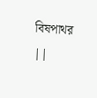বিষপাথর ||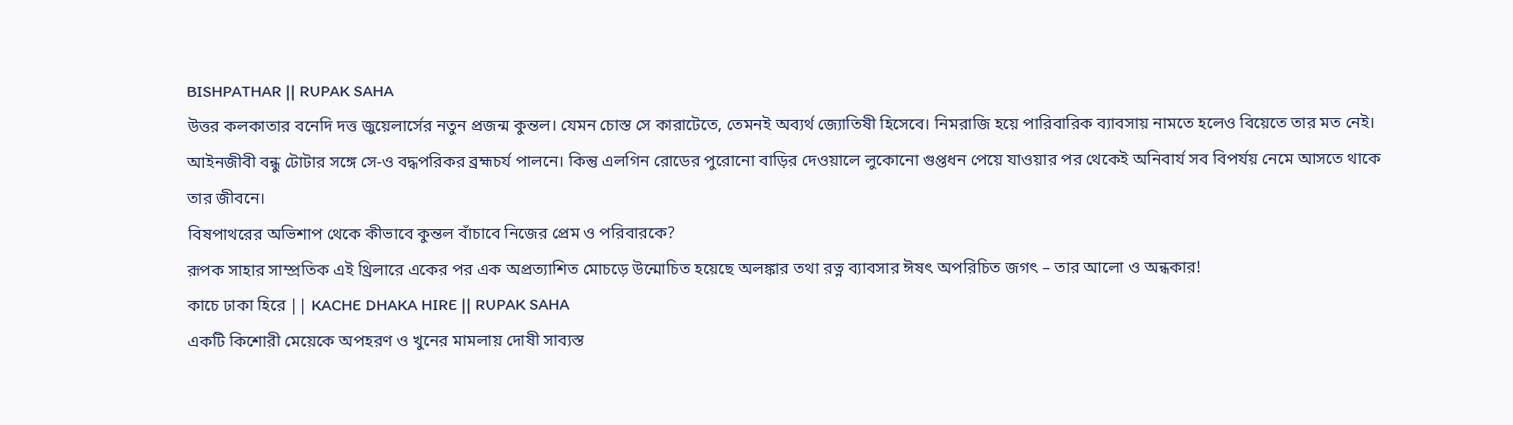BISHPATHAR || RUPAK SAHA
উত্তর কলকাতার বনেদি দত্ত জুয়েলার্সের নতুন প্রজন্ম কুন্তল। যেমন চোস্ত সে কারাটেতে, তেমনই অব্যর্থ জ্যোতিষী হিসেবে। নিমরাজি হয়ে পারিবারিক ব্যাবসায় নামতে হলেও বিয়েতে তার মত নেই। আইনজীবী বন্ধু টোটার সঙ্গে সে-ও বদ্ধপরিকর ব্রহ্মচর্য পালনে। কিন্তু এলগিন রোডের পুরোনো বাড়ির দেওয়ালে লুকোনো গুপ্তধন পেয়ে যাওয়ার পর থেকেই অনিবার্য সব বিপর্যয় নেমে আসতে থাকে তার জীবনে।
বিষপাথরের অভিশাপ থেকে কীভাবে কুন্তল বাঁচাবে নিজের প্রেম ও পরিবারকে?
রূপক সাহার সাম্প্রতিক এই থ্রিলারে একের পর এক অপ্রত্যাশিত মোচড়ে উন্মোচিত হয়েছে অলঙ্কার তথা রত্ন ব্যাবসার ঈষৎ অপরিচিত জগৎ – তার আলো ও অন্ধকার!
কাচে ঢাকা হিরে || KACHE DHAKA HIRE || RUPAK SAHA
একটি কিশোরী মেয়েকে অপহরণ ও খুনের মামলায় দোষী সাব্যস্ত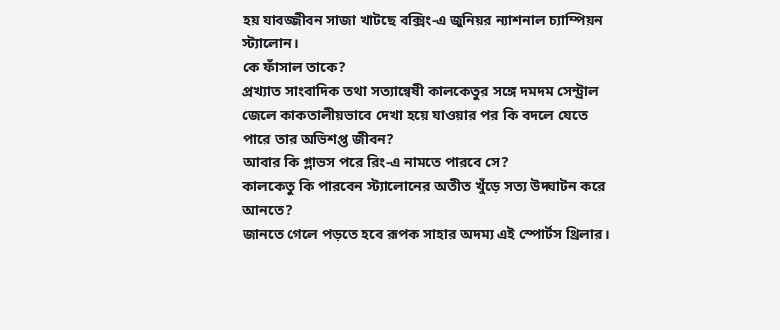হয় যাবজ্জীবন সাজা খাটছে বক্সিং-এ জুনিয়র ন্যাশনাল চ্যাম্পিয়ন স্ট্যালোন।
কে ফাঁসাল তাকে?
প্রখ্যাত সাংবাদিক তথা সত্যান্বেষী কালকেতুর সঙ্গে দমদম সেন্ট্রাল জেলে কাকতালীয়ভাবে দেখা হয়ে যাওয়ার পর কি বদলে যেতে পারে তার অভিশপ্ত জীবন?
আবার কি গ্লাভস পরে রিং-এ নামতে পারবে সে?
কালকেতু কি পারবেন স্ট্যালোনের অতীত খুঁড়ে সত্য উদ্ঘাটন করে আনতে?
জানতে গেলে পড়তে হবে রূপক সাহার অদম্য এই স্পোর্টস থ্রিলার।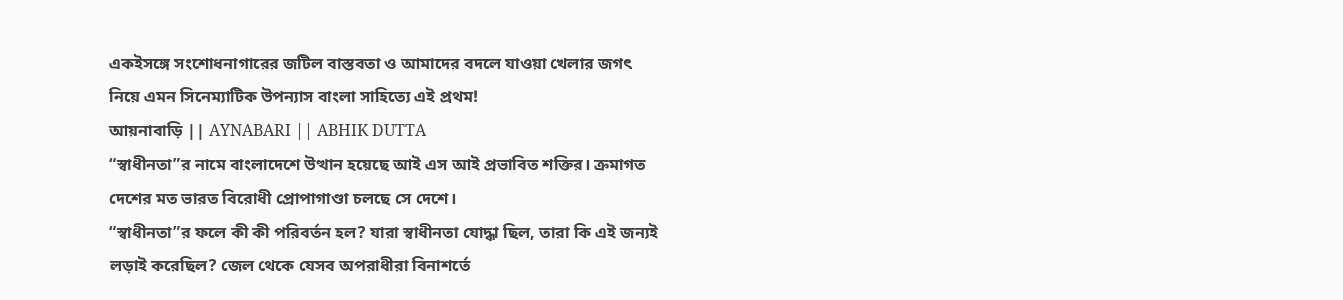একইসঙ্গে সংশোধনাগারের জটিল বাস্তবতা ও আমাদের বদলে যাওয়া খেলার জগৎ নিয়ে এমন সিনেম্যাটিক উপন্যাস বাংলা সাহিত্যে এই প্রথম!
আয়নাবাড়ি || AYNABARI || ABHIK DUTTA
“স্বাধীনতা”র নামে বাংলাদেশে উত্থান হয়েছে আই এস আই প্রভাবিত শক্তির। ক্রমাগত দেশের মত ভারত বিরোধী প্রোপাগাণ্ডা চলছে সে দেশে।
“স্বাধীনতা”র ফলে কী কী পরিবর্তন হল? যারা স্বাধীনতা যোদ্ধা ছিল, তারা কি এই জন্যই লড়াই করেছিল? জেল থেকে যেসব অপরাধীরা বিনাশর্তে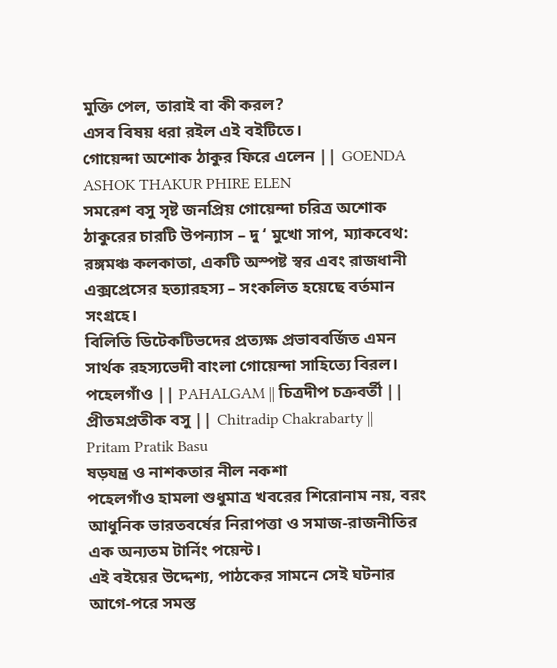মুক্তি পেল, তারাই বা কী করল?
এসব বিষয় ধরা রইল এই বইটিতে।
গোয়েন্দা অশোক ঠাকুর ফিরে এলেন || GOENDA ASHOK THAKUR PHIRE ELEN
সমরেশ বসু সৃষ্ট জনপ্রিয় গোয়েন্দা চরিত্র অশোক ঠাকুরের চারটি উপন্যাস – দু ‘ মুখো সাপ, ম্যাকবেথ: রঙ্গমঞ্চ কলকাতা, একটি অস্পষ্ট স্বর এবং রাজধানী এক্সপ্রেসের হত্যারহস্য – সংকলিত হয়েছে বর্তমান সংগ্রহে।
বিলিতি ডিটেকটিভদের প্রত্যক্ষ প্রভাববর্জিত এমন সার্থক রহস্যভেদী বাংলা গোয়েন্দা সাহিত্যে বিরল।
পহেলগাঁও || PAHALGAM || চিত্রদীপ চক্রবর্তী || প্রীতমপ্রতীক বসু || Chitradip Chakrabarty || Pritam Pratik Basu
ষড়যন্ত্র ও নাশকতার নীল নকশা
পহেলগাঁও হামলা শুধুমাত্র খবরের শিরোনাম নয়, বরং আধুনিক ভারতবর্ষের নিরাপত্তা ও সমাজ-রাজনীতির এক অন্যতম টার্নিং পয়েন্ট।
এই বইয়ের উদ্দেশ্য, পাঠকের সামনে সেই ঘটনার আগে-পরে সমস্ত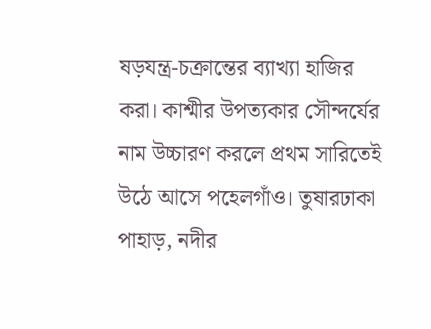ষড়যন্ত্র-চক্রান্তের ব্যাখ্যা হাজির করা। কাশ্মীর উপত্যকার সৌন্দর্যের নাম উচ্চারণ করলে প্রথম সারিতেই উঠে আসে পহেলগাঁও। তুষারঢাকা পাহাড়, নদীর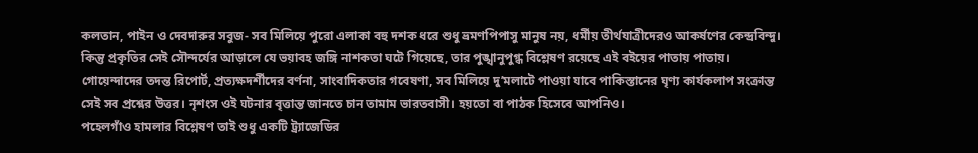কলতান, পাইন ও দেবদারুর সবুজ- সব মিলিয়ে পুরো এলাকা বহু দশক ধরে শুধু ভ্রমণপিপাসু মানুষ নয়, ধর্মীয় তীর্থযাত্রীদেরও আকর্ষণের কেন্দ্রবিন্দু। কিন্তু প্রকৃতির সেই সৌন্দর্যের আড়ালে যে ভয়াবহ জঙ্গি নাশকতা ঘটে গিয়েছে, তার পুঙ্খানুপুগ্ধ বিশ্লেষণ রয়েছে এই বইয়ের পাতায় পাতায়। গোয়েন্দাদের তদন্ত রিপোর্ট, প্রত্যক্ষদর্শীদের বর্ণনা, সাংবাদিকতার গবেষণা, সব মিলিয়ে দু’মলাটে পাওয়া যাবে পাকিস্তানের ঘৃণ্য কার্যকলাপ সংক্রান্ত সেই সব প্রশ্নের উত্তর। নৃশংস ওই ঘটনার বৃত্তান্ত জানতে চান তামাম ভারতবাসী। হয়তো বা পাঠক হিসেবে আপনিও।
পহেলগাঁও হামলার বিশ্লেষণ তাই শুধু একটি ট্র্যাজেডির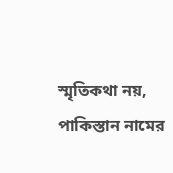স্মৃতিকথা নয়, পাকিস্তান নামের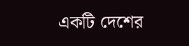একটি দেশের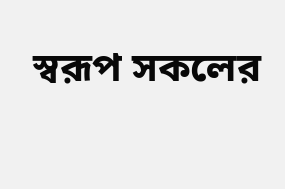স্বরূপ সকলের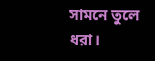সামনে তুলে ধরা।